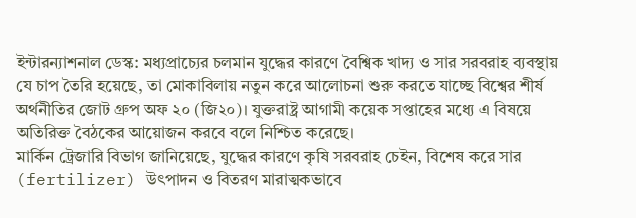ইন্টারন্যাশনাল ডেস্ক: মধ্যপ্রাচ্যের চলমান যুদ্ধের কারণে বৈশ্বিক খাদ্য ও সার সরবরাহ ব্যবস্থায় যে চাপ তৈরি হয়েছে, তা মোকাবিলায় নতুন করে আলোচনা শুরু করতে যাচ্ছে বিশ্বের শীর্ষ অর্থনীতির জোট গ্রুপ অফ ২০ (জি২০)। যুক্তরাষ্ট্র আগামী কয়েক সপ্তাহের মধ্যে এ বিষয়ে অতিরিক্ত বৈঠকের আয়োজন করবে বলে নিশ্চিত করেছে।
মার্কিন ট্রেজারি বিভাগ জানিয়েছে, যুদ্ধের কারণে কৃষি সরবরাহ চেইন, বিশেষ করে সার (fertilizer) উৎপাদন ও বিতরণ মারাত্মকভাবে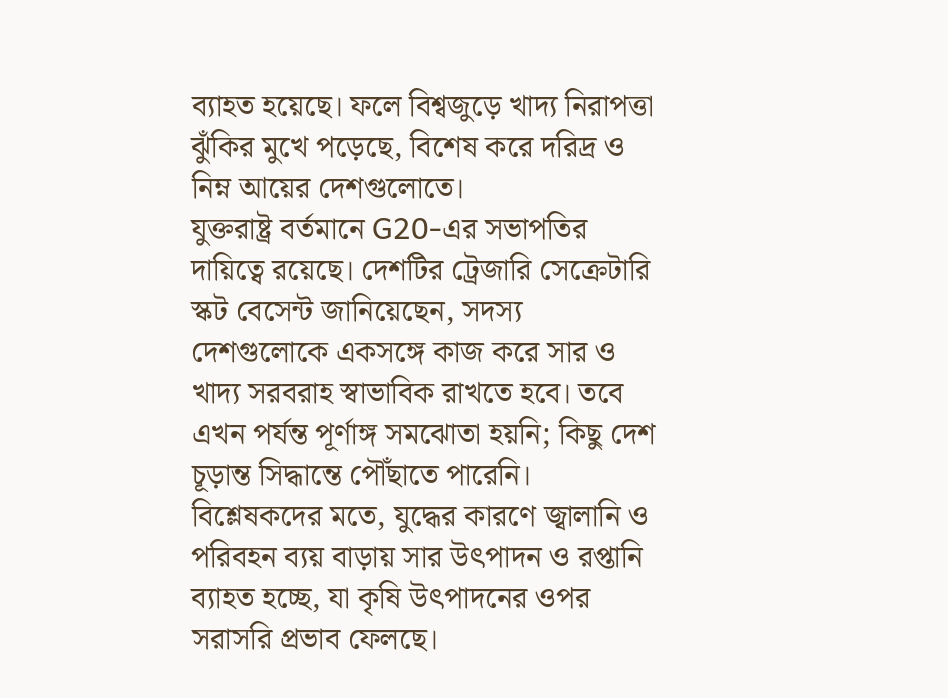ব্যাহত হয়েছে। ফলে বিশ্বজুড়ে খাদ্য নিরাপত্তা ঝুঁকির মুখে পড়েছে, বিশেষ করে দরিদ্র ও নিম্ন আয়ের দেশগুলোতে।
যুক্তরাষ্ট্র বর্তমানে G20-এর সভাপতির দায়িত্বে রয়েছে। দেশটির ট্রেজারি সেক্রেটারি স্কট বেসেন্ট জানিয়েছেন, সদস্য দেশগুলোকে একসঙ্গে কাজ করে সার ও খাদ্য সরবরাহ স্বাভাবিক রাখতে হবে। তবে এখন পর্যন্ত পূর্ণাঙ্গ সমঝোতা হয়নি; কিছু দেশ চূড়ান্ত সিদ্ধান্তে পৌঁছাতে পারেনি।
বিশ্লেষকদের মতে, যুদ্ধের কারণে জ্বালানি ও পরিবহন ব্যয় বাড়ায় সার উৎপাদন ও রপ্তানি ব্যাহত হচ্ছে, যা কৃষি উৎপাদনের ওপর সরাসরি প্রভাব ফেলছে।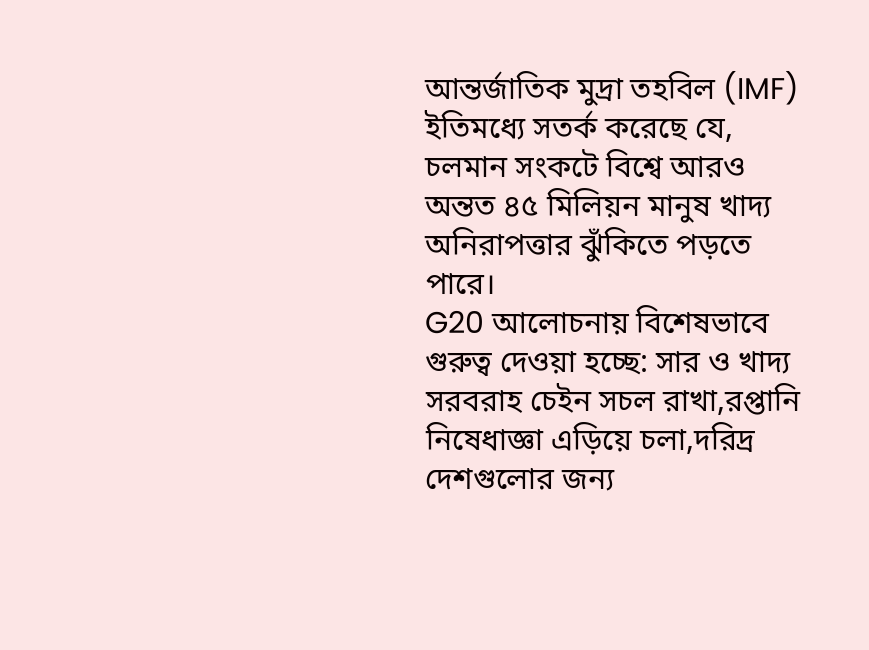আন্তর্জাতিক মুদ্রা তহবিল (IMF) ইতিমধ্যে সতর্ক করেছে যে, চলমান সংকটে বিশ্বে আরও অন্তত ৪৫ মিলিয়ন মানুষ খাদ্য অনিরাপত্তার ঝুঁকিতে পড়তে পারে।
G20 আলোচনায় বিশেষভাবে গুরুত্ব দেওয়া হচ্ছে: সার ও খাদ্য সরবরাহ চেইন সচল রাখা,রপ্তানি নিষেধাজ্ঞা এড়িয়ে চলা,দরিদ্র দেশগুলোর জন্য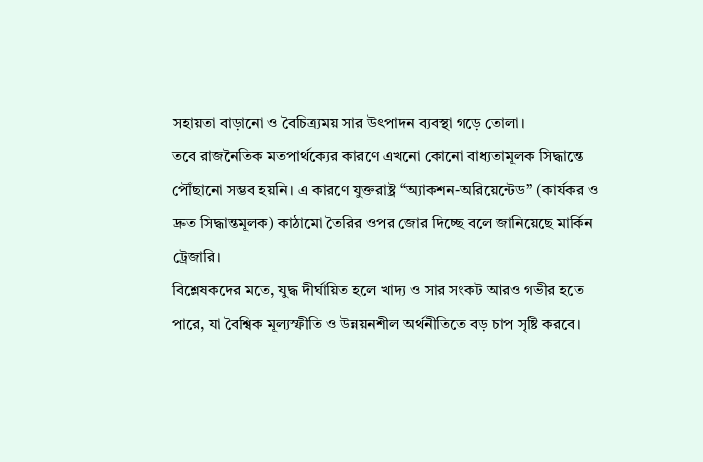সহায়তা বাড়ানো ও বৈচিত্র্যময় সার উৎপাদন ব্যবস্থা গড়ে তোলা।
তবে রাজনৈতিক মতপার্থক্যের কারণে এখনো কোনো বাধ্যতামূলক সিদ্ধান্তে পৌঁছানো সম্ভব হয়নি। এ কারণে যুক্তরাষ্ট্র “অ্যাকশন-অরিয়েন্টেড” (কার্যকর ও দ্রুত সিদ্ধান্তমূলক) কাঠামো তৈরির ওপর জোর দিচ্ছে বলে জানিয়েছে মার্কিন ট্রেজারি।
বিশ্লেষকদের মতে, যুদ্ধ দীর্ঘায়িত হলে খাদ্য ও সার সংকট আরও গভীর হতে পারে, যা বৈশ্বিক মূল্যস্ফীতি ও উন্নয়নশীল অর্থনীতিতে বড় চাপ সৃষ্টি করবে।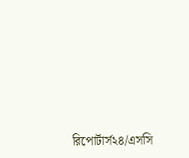রিপোর্টার্স২৪/এসসি